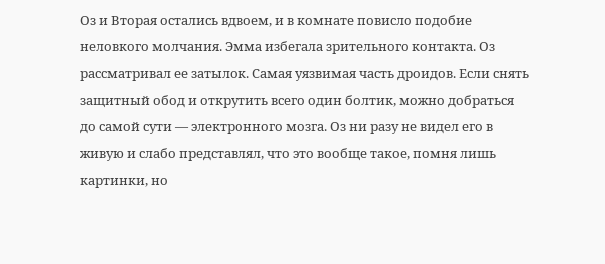Оз и Вторая остались вдвоем, и в комнате повисло подобие неловкого молчания. Эмма избегала зрительного контакта. Оз рассматривал ее затылок. Самая уязвимая часть дроидов. Если снять защитный обод и открутить всего один болтик, можно добраться до самой сути — электронного мозга. Оз ни разу не видел его в живую и слабо представлял, что это вообще такое, помня лишь картинки, но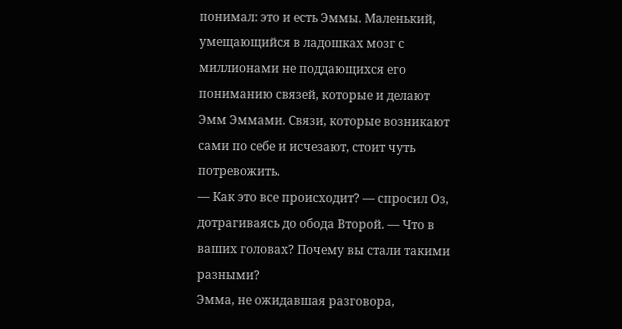понимал: это и есть Эммы. Маленький, умещающийся в ладошках мозг с миллионами не поддающихся его пониманию связей, которые и делают Эмм Эммами. Связи, которые возникают сами по себе и исчезают, стоит чуть потревожить.
— Как это все происходит? — спросил Оз, дотрагиваясь до обода Второй. — Что в ваших головах? Почему вы стали такими разными?
Эмма, не ожидавшая разговора,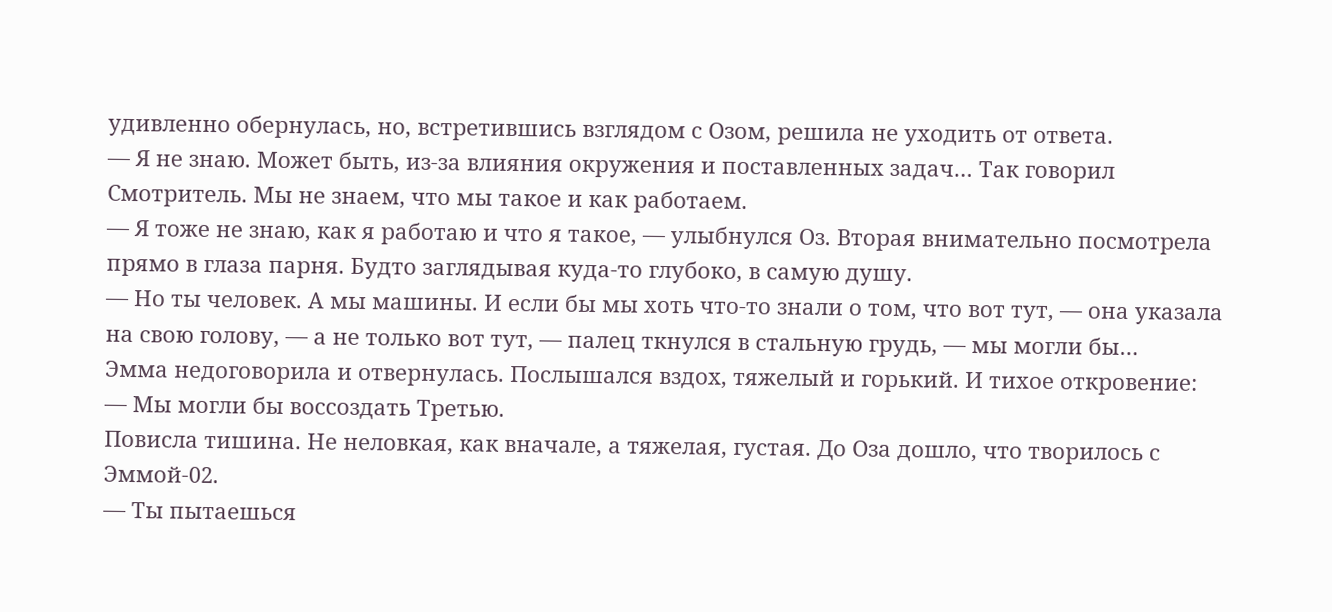удивленно обернулась, но, встретившись взглядом с Озом, решила не уходить от ответа.
— Я не знаю. Может быть, из-за влияния окружения и поставленных задач… Так говорил Смотритель. Мы не знаем, что мы такое и как работаем.
— Я тоже не знаю, как я работаю и что я такое, — улыбнулся Оз. Вторая внимательно посмотрела прямо в глаза парня. Будто заглядывая куда-то глубоко, в самую душу.
— Но ты человек. А мы машины. И если бы мы хоть что-то знали о том, что вот тут, — она указала на свою голову, — а не только вот тут, — палец ткнулся в стальную грудь, — мы могли бы…
Эмма недоговорила и отвернулась. Послышался вздох, тяжелый и горький. И тихое откровение:
— Мы могли бы воссоздать Третью.
Повисла тишина. Не неловкая, как вначале, а тяжелая, густая. До Оза дошло, что творилось с Эммой-02.
— Ты пытаешься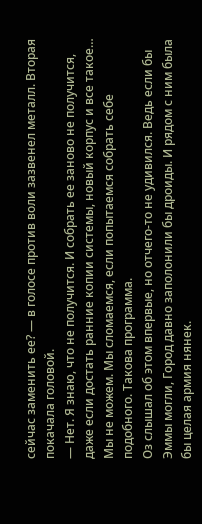сейчас заменить ее? — в голосе против воли зазвенел металл. Вторая покачала головой.
— Нет. Я знаю, что не получится. И собрать ее заново не получится, даже если достать ранние копии системы, новый корпус и все такое… Мы не можем. Мы сломаемся, если попытаемся собрать себе подобного. Такова программа.
Оз слышал об этом впервые, но отчего-то не удивился. Ведь если бы Эммы могли, Город давно заполонили бы дроиды. И рядом с ним была бы целая армия нянек.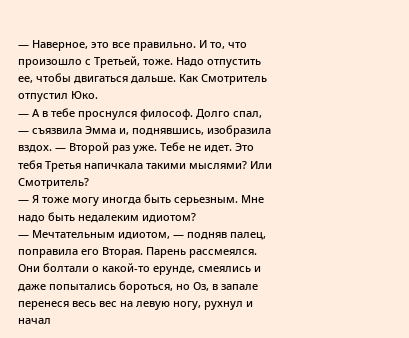— Наверное, это все правильно. И то, что произошло с Третьей, тоже. Надо отпустить ее, чтобы двигаться дальше. Как Смотритель отпустил Юко.
— А в тебе проснулся философ. Долго спал, — съязвила Эмма и, поднявшись, изобразила вздох. — Второй раз уже. Тебе не идет. Это тебя Третья напичкала такими мыслями? Или Смотритель?
— Я тоже могу иногда быть серьезным. Мне надо быть недалеким идиотом?
— Мечтательным идиотом, — подняв палец, поправила его Вторая. Парень рассмеялся.
Они болтали о какой-то ерунде, смеялись и даже попытались бороться, но Оз, в запале перенеся весь вес на левую ногу, рухнул и начал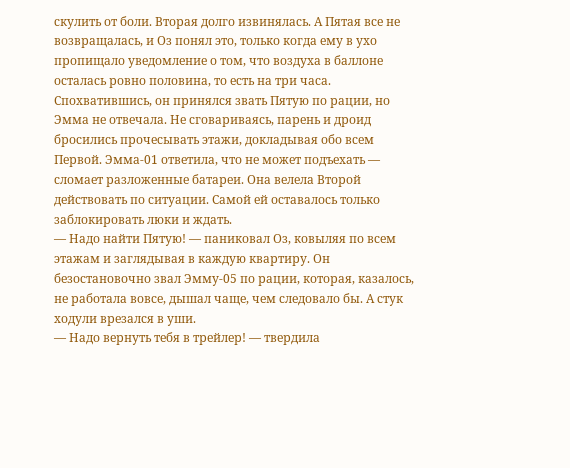скулить от боли. Вторая долго извинялась. А Пятая все не возвращалась, и Оз понял это, только когда ему в ухо пропищало уведомление о том, что воздуха в баллоне осталась ровно половина, то есть на три часа. Спохватившись, он принялся звать Пятую по рации, но Эмма не отвечала. Не сговариваясь, парень и дроид бросились прочесывать этажи, докладывая обо всем Первой. Эмма-01 ответила, что не может подъехать — сломает разложенные батареи. Она велела Второй действовать по ситуации. Самой ей оставалось только заблокировать люки и ждать.
— Надо найти Пятую! — паниковал Оз, ковыляя по всем этажам и заглядывая в каждую квартиру. Он безостановочно звал Эмму-05 по рации, которая, казалось, не работала вовсе, дышал чаще, чем следовало бы. А стук ходули врезался в уши.
— Надо вернуть тебя в трейлер! — твердила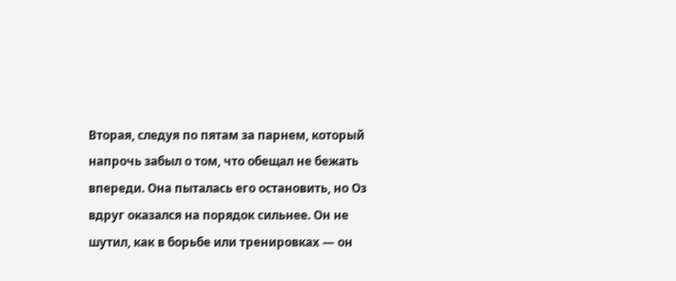Вторая, следуя по пятам за парнем, который напрочь забыл о том, что обещал не бежать впереди. Она пыталась его остановить, но Оз вдруг оказался на порядок сильнее. Он не шутил, как в борьбе или тренировках — он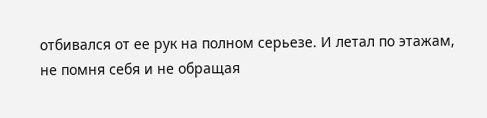отбивался от ее рук на полном серьезе. И летал по этажам, не помня себя и не обращая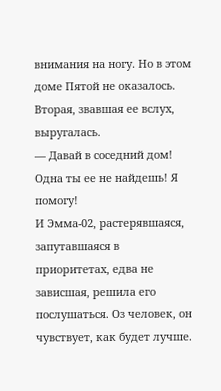внимания на ногу. Но в этом доме Пятой не оказалось. Вторая, звавшая ее вслух, выругалась.
— Давай в соседний дом! Одна ты ее не найдешь! Я помогу!
И Эмма-02, растерявшаяся, запутавшаяся в приоритетах, едва не зависшая, решила его послушаться. Оз человек, он чувствует, как будет лучше.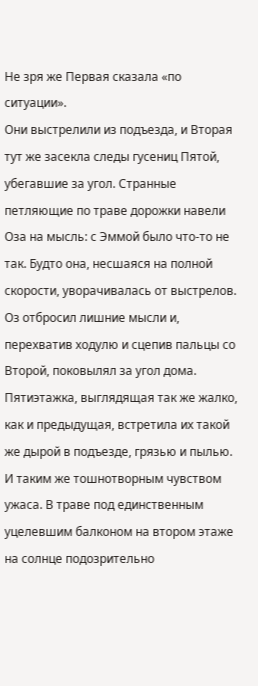Не зря же Первая сказала «по ситуации».
Они выстрелили из подъезда, и Вторая тут же засекла следы гусениц Пятой, убегавшие за угол. Странные петляющие по траве дорожки навели Оза на мысль: с Эммой было что-то не так. Будто она, несшаяся на полной скорости, уворачивалась от выстрелов. Оз отбросил лишние мысли и, перехватив ходулю и сцепив пальцы со Второй, поковылял за угол дома. Пятиэтажка, выглядящая так же жалко, как и предыдущая, встретила их такой же дырой в подъезде, грязью и пылью. И таким же тошнотворным чувством ужаса. В траве под единственным уцелевшим балконом на втором этаже на солнце подозрительно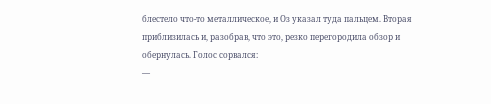блестело что-то металлическое, и Оз указал туда пальцем. Вторая приблизилась и, разобрав, что это, резко перегородила обзор и обернулась. Голос сорвался:
—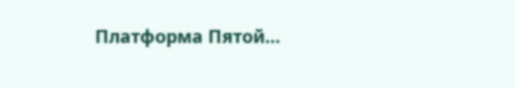Платформа Пятой…